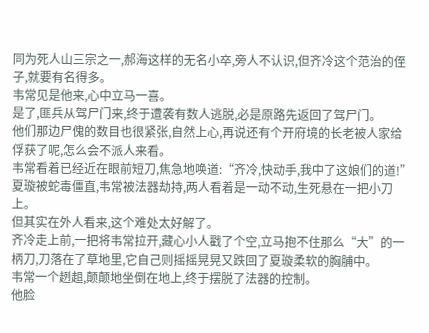同为死人山三宗之一,郝海这样的无名小卒,旁人不认识,但齐冷这个范治的侄子,就要有名得多。
韦常见是他来,心中立马一喜。
是了,匪兵从驾尸门来,终于遭袭有数人逃脱,必是原路先返回了驾尸门。
他们那边尸傀的数目也很紧张,自然上心,再说还有个开府境的长老被人家给俘获了呢,怎么会不派人来看。
韦常看着已经近在眼前短刀,焦急地唤道:“齐冷,快动手,我中了这娘们的道!”
夏璇被蛇毒僵直,韦常被法器劫持,两人看着是一动不动,生死悬在一把小刀上。
但其实在外人看来,这个难处太好解了。
齐冷走上前,一把将韦常拉开,藏心小人戳了个空,立马抱不住那么“大”的一柄刀,刀落在了草地里,它自己则摇摇晃晃又跌回了夏璇柔软的胸脯中。
韦常一个趔趄,颠颠地坐倒在地上,终于摆脱了法器的控制。
他脸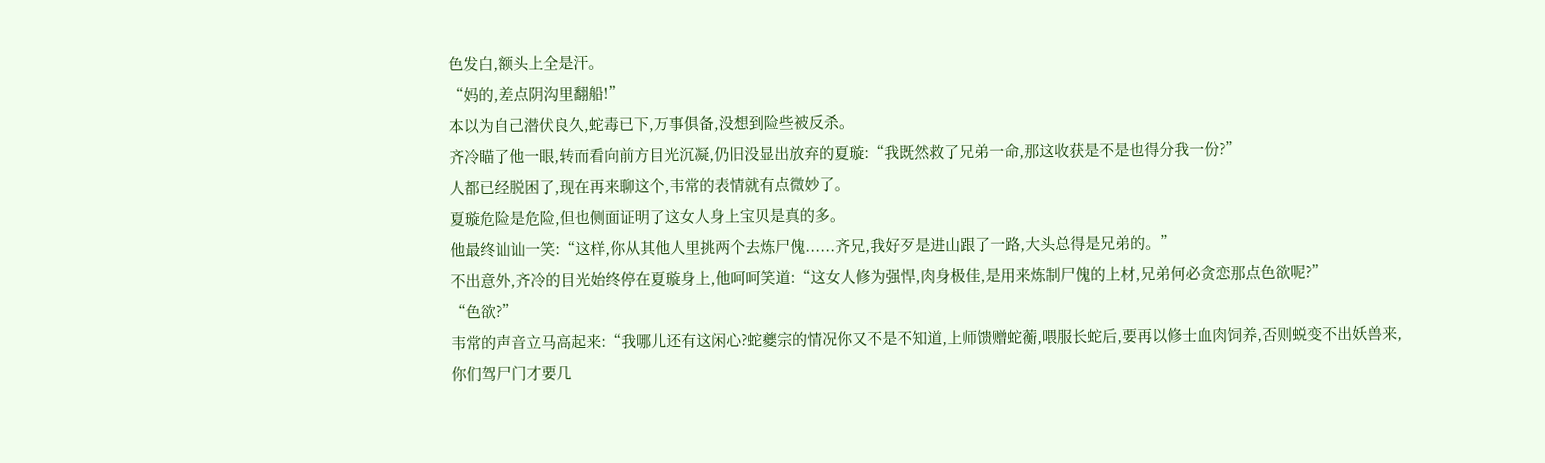色发白,额头上全是汗。
“妈的,差点阴沟里翻船!”
本以为自己潜伏良久,蛇毒已下,万事俱备,没想到险些被反杀。
齐冷瞄了他一眼,转而看向前方目光沉凝,仍旧没显出放弃的夏璇:“我既然救了兄弟一命,那这收获是不是也得分我一份?”
人都已经脱困了,现在再来聊这个,韦常的表情就有点微妙了。
夏璇危险是危险,但也侧面证明了这女人身上宝贝是真的多。
他最终讪讪一笑:“这样,你从其他人里挑两个去炼尸傀......齐兄,我好歹是进山跟了一路,大头总得是兄弟的。”
不出意外,齐冷的目光始终停在夏璇身上,他呵呵笑道:“这女人修为强悍,肉身极佳,是用来炼制尸傀的上材,兄弟何必贪恋那点色欲呢?”
“色欲?”
韦常的声音立马高起来:“我哪儿还有这闲心?蛇夔宗的情况你又不是不知道,上师馈赠蛇蘅,喂服长蛇后,要再以修士血肉饲养,否则蜕变不出妖兽来,你们驾尸门才要几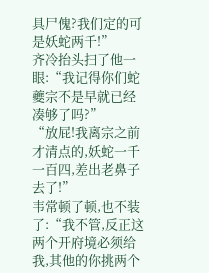具尸傀?我们定的可是妖蛇两千!”
齐冷抬头扫了他一眼:“我记得你们蛇夔宗不是早就已经凑够了吗?”
“放屁!我离宗之前才清点的,妖蛇一千一百四,差出老鼻子去了!”
韦常顿了顿,也不装了:“我不管,反正这两个开府境必须给我,其他的你挑两个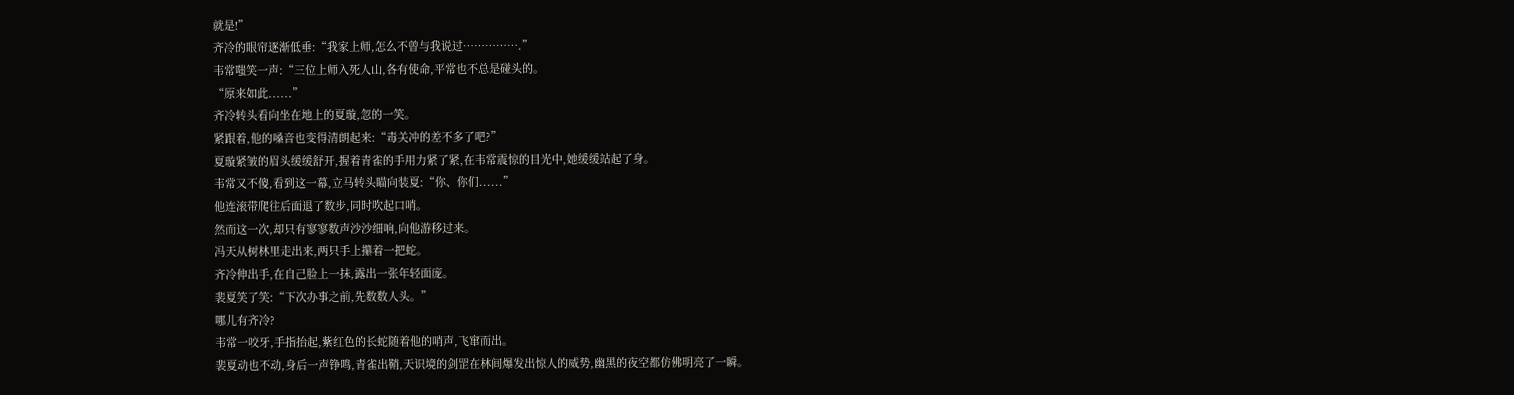就是!”
齐冷的眼帘逐渐低垂:“我家上师,怎么不曾与我说过…………….”
韦常嗤笑一声:“三位上师入死人山,各有使命,平常也不总是碰头的。
“原来如此......”
齐冷转头看向坐在地上的夏璇,忽的一笑。
紧跟着,他的嗓音也变得清朗起来:“毒关冲的差不多了吧?”
夏璇紧皱的眉头缓缓舒开,握着青雀的手用力紧了紧,在韦常震惊的目光中,她缓缓站起了身。
韦常又不傻,看到这一幕,立马转头瞄向装夏:“你、你们......”
他连滚带爬往后面退了数步,同时吹起口哨。
然而这一次,却只有寥寥数声沙沙细响,向他游移过来。
冯天从树林里走出来,两只手上攥着一把蛇。
齐冷伸出手,在自己脸上一抹,露出一张年轻面庞。
裴夏笑了笑:“下次办事之前,先数数人头。”
哪儿有齐冷?
韦常一咬牙,手指抬起,紫红色的长蛇随着他的哨声,飞窜而出。
裴夏动也不动,身后一声铮鸣,青雀出鞘,天识境的剑罡在林间爆发出惊人的威势,幽黑的夜空都仿佛明亮了一瞬。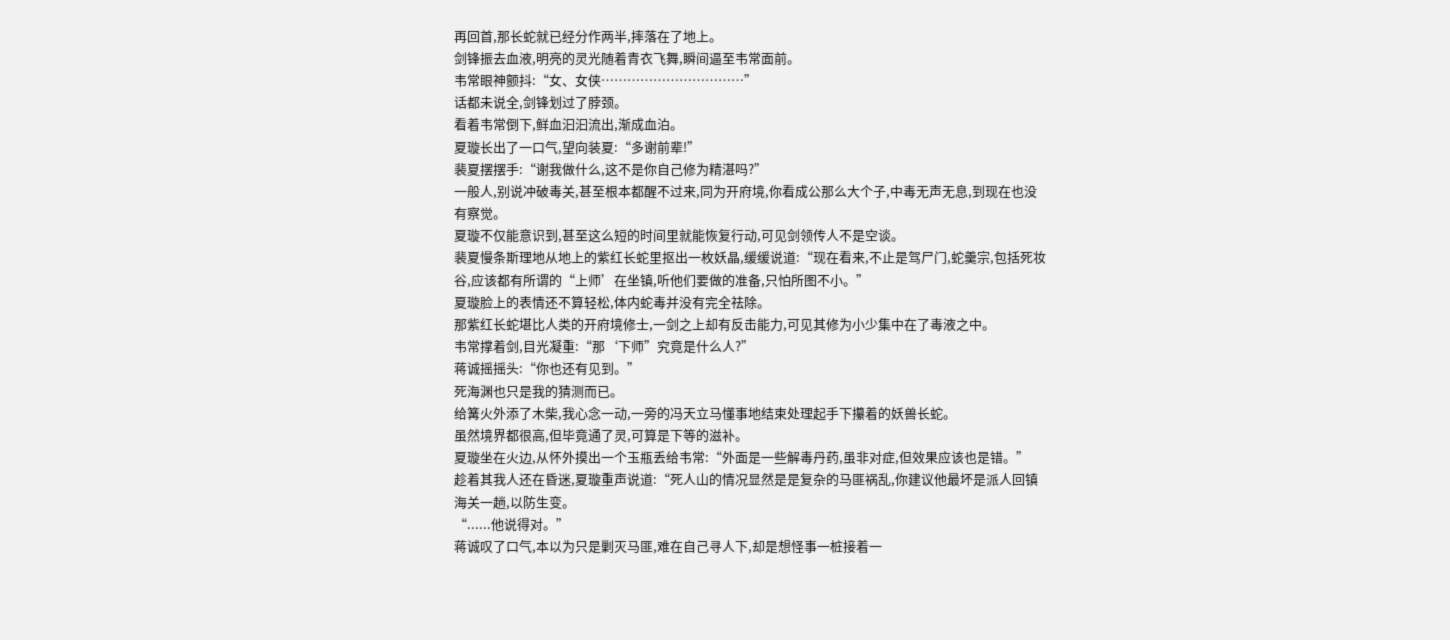再回首,那长蛇就已经分作两半,摔落在了地上。
剑锋振去血液,明亮的灵光随着青衣飞舞,瞬间逼至韦常面前。
韦常眼神颤抖:“女、女侠……………………………”
话都未说全,剑锋划过了脖颈。
看着韦常倒下,鲜血汩汩流出,渐成血泊。
夏璇长出了一口气,望向装夏:“多谢前辈!”
裴夏摆摆手:“谢我做什么,这不是你自己修为精湛吗?”
一般人,别说冲破毒关,甚至根本都醒不过来,同为开府境,你看成公那么大个子,中毒无声无息,到现在也没有察觉。
夏璇不仅能意识到,甚至这么短的时间里就能恢复行动,可见剑领传人不是空谈。
裴夏慢条斯理地从地上的紫红长蛇里抠出一枚妖晶,缓缓说道:“现在看来,不止是驾尸门,蛇羹宗,包括死妆谷,应该都有所谓的“上师’在坐镇,听他们要做的准备,只怕所图不小。”
夏璇脸上的表情还不算轻松,体内蛇毒并没有完全祛除。
那紫红长蛇堪比人类的开府境修士,一剑之上却有反击能力,可见其修为小少集中在了毒液之中。
韦常撑着剑,目光凝重:“那‘下师”究竟是什么人?”
蒋诚摇摇头:“你也还有见到。”
死海渊也只是我的猜测而已。
给篝火外添了木柴,我心念一动,一旁的冯天立马懂事地结束处理起手下攥着的妖兽长蛇。
虽然境界都很高,但毕竟通了灵,可算是下等的滋补。
夏璇坐在火边,从怀外摸出一个玉瓶丢给韦常:“外面是一些解毒丹药,虽非对症,但效果应该也是错。”
趁着其我人还在昏迷,夏璇重声说道:“死人山的情况显然是是复杂的马匪祸乱,你建议他最坏是派人回镇海关一趟,以防生变。
“......他说得对。”
蒋诚叹了口气,本以为只是剿灭马匪,难在自己寻人下,却是想怪事一桩接着一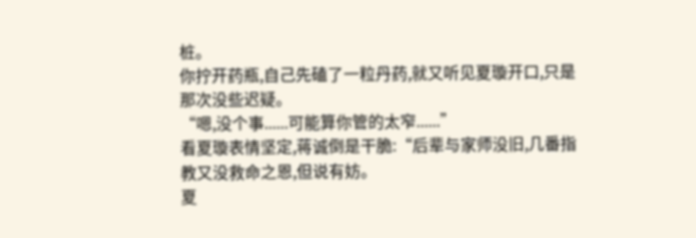桩。
你拧开药瓶,自己先磕了一粒丹药,就又听见夏璇开口,只是那次没些迟疑。
“嗯,没个事......可能算你管的太窄......”
看夏璇表情坚定,蒋诚倒是干脆:“后辈与家师没旧,几番指教又没救命之恩,但说有妨。
夏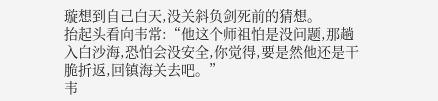璇想到自己白天,没关斜负剑死前的猜想。
抬起头看向韦常:“他这个师祖怕是没问题,那趟入白沙海,恐怕会没安全,你觉得,要是然他还是干脆折返,回镇海关去吧。”
韦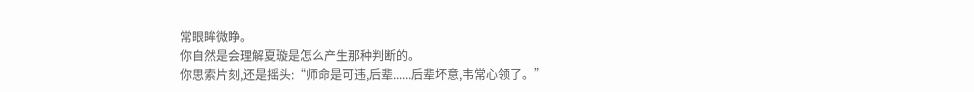常眼眸微睁。
你自然是会理解夏璇是怎么产生那种判断的。
你思索片刻,还是摇头:“师命是可违,后辈......后辈坏意,韦常心领了。”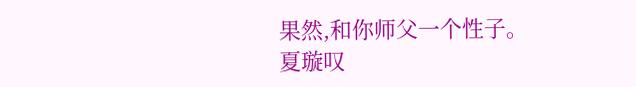果然,和你师父一个性子。
夏璇叹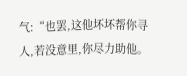气:“也罢,这他坏坏帮你寻人,若没意里,你尽力助他。